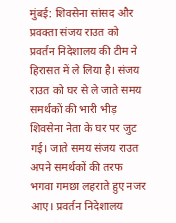मुंबई: शिवसेना सांसद और प्रवक्ता संजय राउत को प्रवर्तन निदेशालय की टीम ने हिरासत में ले लिया है। संजय राउत को घर से ले जाते समय समर्थकों की भारी भीड़ शिवसेना नेता के घर पर जुट गई। जाते समय संजय राउत अपने समर्थकों की तरफ भगवा गमछा लहराते हुए नजर आए। प्रवर्तन निदेशालय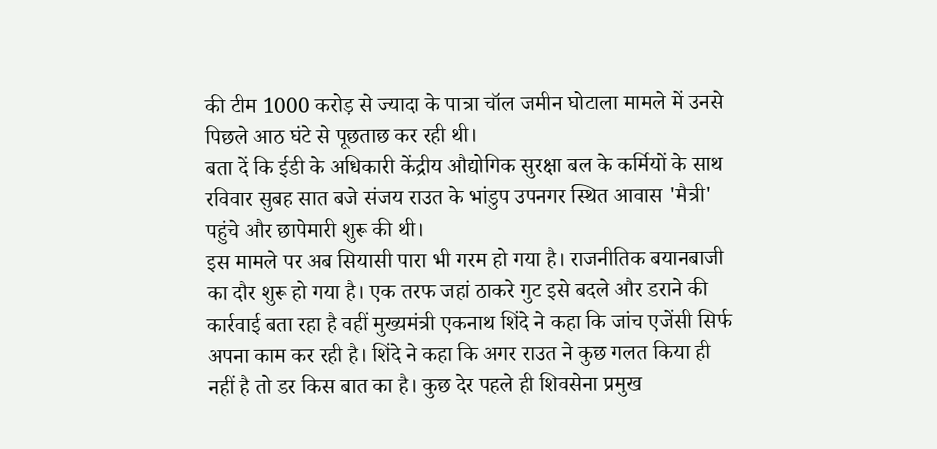की टीम 1000 करोड़ से ज्यादा के पात्रा चॉल जमीन घोटाला मामले में उनसे पिछले आठ घंटे से पूछताछ कर रही थी।
बता दें कि ईडी के अधिकारी केंद्रीय औद्योगिक सुरक्षा बल के कर्मियों के साथ रविवार सुबह सात बजे संजय राउत के भांडुप उपनगर स्थित आवास 'मैत्री' पहुंचे और छापेमारी शुरू की थी।
इस मामले पर अब सियासी पारा भी गरम हो गया है। राजनीतिक बयानबाजी का दौर शुरू हो गया है। एक तरफ जहां ठाकरे गुट इसे बदले और डराने की कार्रवाई बता रहा है वहीं मुख्यमंत्री एकनाथ शिंदे ने कहा कि जांच एजेंसी सिर्फ अपना काम कर रही है। शिंदे ने कहा कि अगर राउत ने कुछ गलत किया ही नहीं है तो डर किस बात का है। कुछ देर पहले ही शिवसेना प्रमुख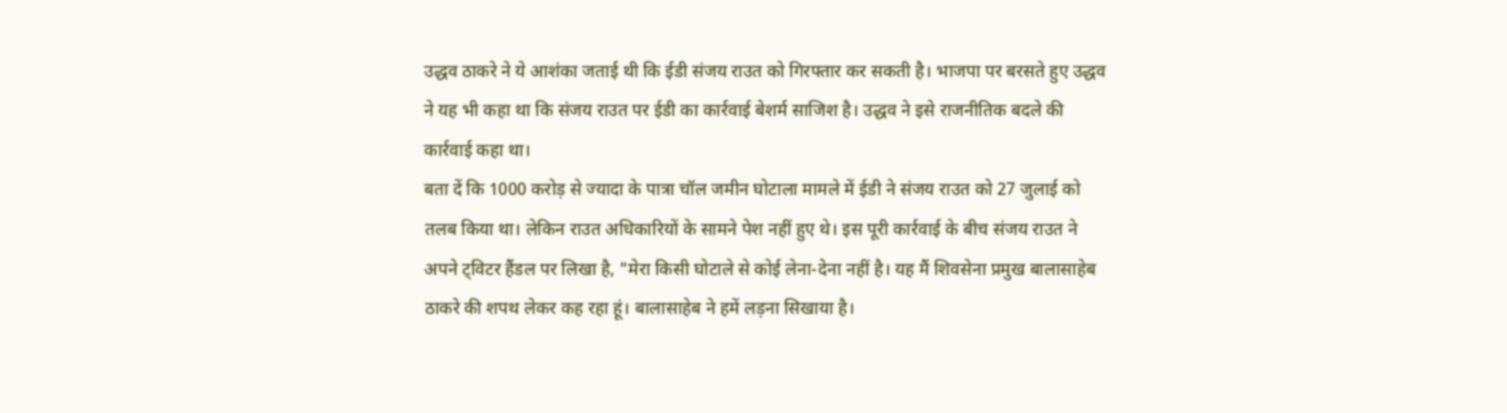उद्धव ठाकरे ने ये आशंका जताई थी कि ईडी संजय राउत को गिरफ्तार कर सकती है। भाजपा पर बरसते हुए उद्धव ने यह भी कहा था कि संजय राउत पर ईडी का कार्रवाई बेशर्म साजिश है। उद्धव ने इसे राजनीतिक बदले की कार्रवाई कहा था।
बता दें कि 1000 करोड़ से ज्यादा के पात्रा चॉल जमीन घोटाला मामले में ईडी ने संजय राउत को 27 जुलाई को तलब किया था। लेकिन राउत अधिकारियों के सामने पेश नहीं हुए थे। इस पूरी कार्रवाई के बीच संजय राउत ने अपने ट्विटर हैंडल पर लिखा है, "मेरा किसी घोटाले से कोई लेना-देना नहीं है। यह मैं शिवसेना प्रमुख बालासाहेब ठाकरे की शपथ लेकर कह रहा हूं। बालासाहेब ने हमें लड़ना सिखाया है।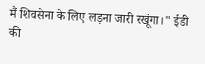मैं शिवसेना के लिए लड़ना जारी रखूंगा।" ईडी की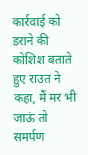कार्रवाई को डराने की कोशिश बताते हुए राउत ने कहा, मैं मर भी जाऊं तो समर्पण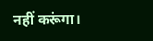नहीं करूंगा।